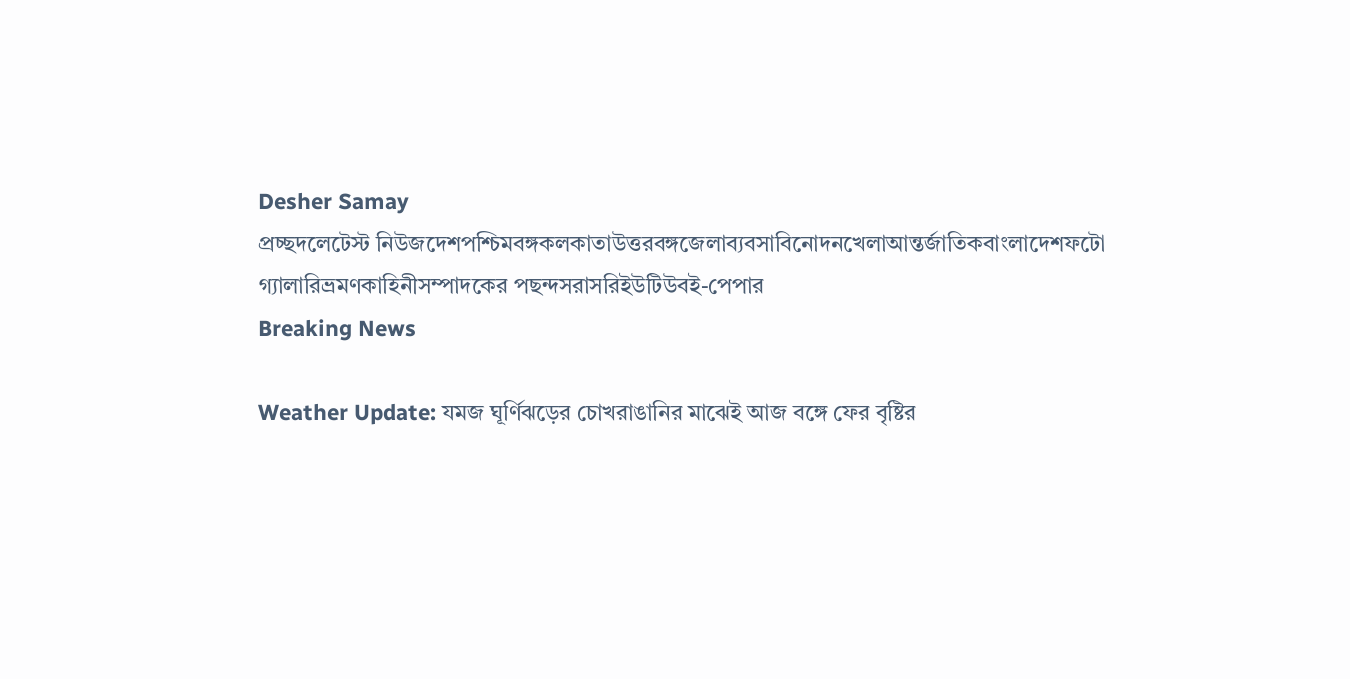Desher Samay
প্রচ্ছদলেটেস্ট নিউজদেশপশ্চিমবঙ্গকলকাতাউত্তরবঙ্গজেলাব্যবসাবিনোদনখেলাআন্তর্জাতিকবাংলাদেশফটো গ্যালারিভ্রমণকাহিনীসম্পাদকের পছন্দসরাসরিইউটিউবই-পেপার
Breaking News

Weather Update: যমজ ঘূর্ণিঝড়ের চোখরাঙানির মাঝেই আজ বঙ্গে ফের বৃষ্টির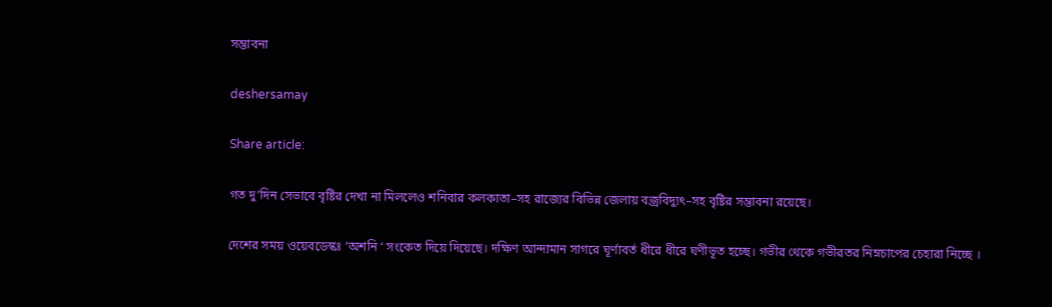সম্ভাবনা

deshersamay

Share article:

গত দু’দিন সেভাবে বৃষ্টির দেখা না মিললেও শনিবার কলকাতা–সহ রাজ্যের বিভিন্ন জেলায় বজ্রবিদ্যুৎ–সহ বৃষ্টির সম্ভাবনা রয়েছে।

দেশের সময় ওয়েবডেস্কঃ ‘অশনি ‘ সংকেত দিয়ে দিয়েছে। দক্ষিণ আন্দামান সাগরে ঘূর্ণাবর্ত ধীরে ধীরে ঘণীভূত হচ্ছে। গভীর থেকে গভীরতর নিম্নচাপের চেহারা নিচ্ছে ।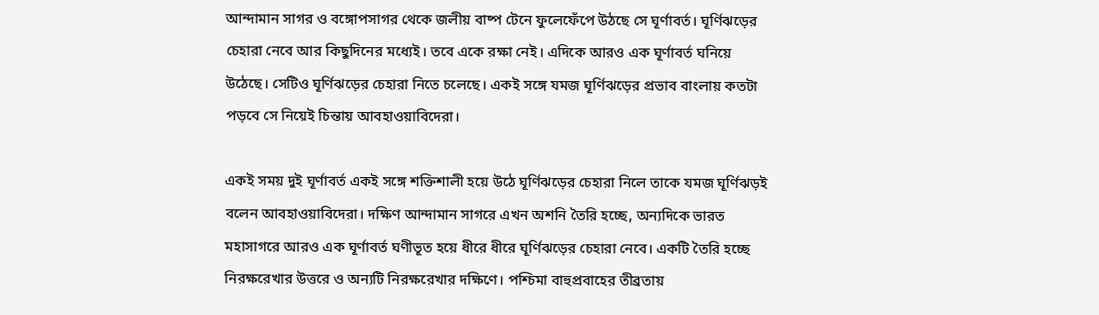আন্দামান সাগর ও বঙ্গোপসাগর থেকে জলীয় বাষ্প টেনে ফুলেফেঁপে উঠছে সে ঘূর্ণাবর্ত। ঘূর্ণিঝড়ের চেহারা নেবে আর কিছুদিনের মধ্যেই। তবে একে রক্ষা নেই। এদিকে আরও এক ঘূর্ণাবর্ত ঘনিয়ে উঠেছে। সেটিও ঘূর্ণিঝড়ের চেহারা নিতে চলেছে। একই সঙ্গে যমজ ঘূর্ণিঝড়ের প্রভাব বাংলায় কতটা পড়বে সে নিয়েই চিন্তায় আবহাওয়াবিদেরা।

একই সময় দুই ঘূর্ণাবর্ত একই সঙ্গে শক্তিশালী হয়ে উঠে ঘূর্ণিঝড়ের চেহারা নিলে তাকে যমজ ঘূর্ণিঝড়ই বলেন আবহাওয়াবিদেরা। দক্ষিণ আন্দামান সাগরে এখন অশনি তৈরি হচ্ছে, অন্যদিকে ভারত মহাসাগরে আরও এক ঘূর্ণাবর্ত ঘণীভূত হয়ে ধীরে ধীরে ঘূর্ণিঝড়ের চেহারা নেবে। একটি তৈরি হচ্ছে নিরক্ষরেখার উত্তরে ও অন্যটি নিরক্ষরেখার দক্ষিণে। পশ্চিমা বাহুপ্রবাহের তীব্রতায়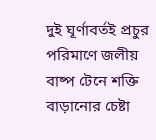দুই ঘূর্ণাবর্তই প্রচুর পরিমাণে জলীয় বাষ্প টেনে শক্তি বাড়ানোর চেষ্টা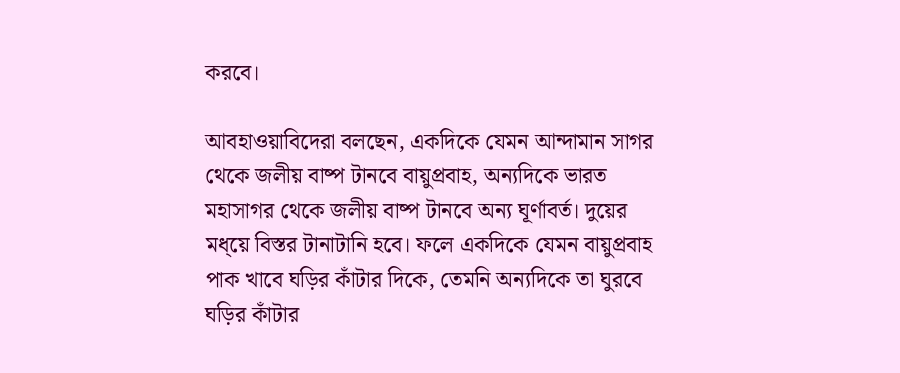করবে।

আবহাওয়াবিদেরা বলছেন, একদিকে যেমন আন্দামান সাগর থেকে জলীয় বাষ্প টানবে বায়ুপ্রবাহ, অন্যদিকে ভারত মহাসাগর থেকে জলীয় বাষ্প টানবে অন্য ঘূর্ণাবর্ত। দুয়ের মধ্য়ে বিস্তর টানাটানি হবে। ফলে একদিকে যেমন বায়ুপ্রবাহ পাক খাবে ঘড়ির কাঁটার দিকে, তেমনি অন্যদিকে তা ঘুরবে ঘড়ির কাঁটার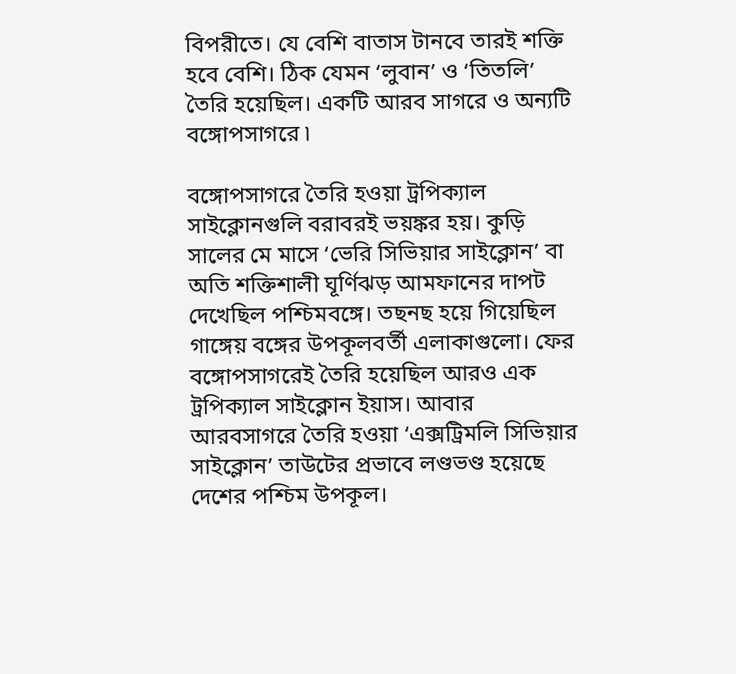বিপরীতে। যে বেশি বাতাস টানবে তারই শক্তি হবে বেশি। ঠিক যেমন ‘লুবান’ ও ‘তিতলি’ তৈরি হয়েছিল। একটি আরব সাগরে ও অন্যটি বঙ্গোপসাগরে ৷

বঙ্গোপসাগরে তৈরি হওয়া ট্রপিক্যাল সাইক্লোনগুলি বরাবরই ভয়ঙ্কর হয়। কুড়ি সালের মে মাসে ‘ভেরি সিভিয়ার সাইক্লোন’ বা অতি শক্তিশালী ঘূর্ণিঝড় আমফানের দাপট দেখেছিল পশ্চিমবঙ্গে। তছনছ হয়ে গিয়েছিল গাঙ্গেয় বঙ্গের উপকূলবর্তী এলাকাগুলো। ফের বঙ্গোপসাগরেই তৈরি হয়েছিল আরও এক ট্রপিক্যাল সাইক্লোন ইয়াস। আবার আরবসাগরে তৈরি হওয়া ‘এক্সট্রিমলি সিভিয়ার সাইক্লোন’ তাউটের প্রভাবে লণ্ডভণ্ড হয়েছে দেশের পশ্চিম উপকূল।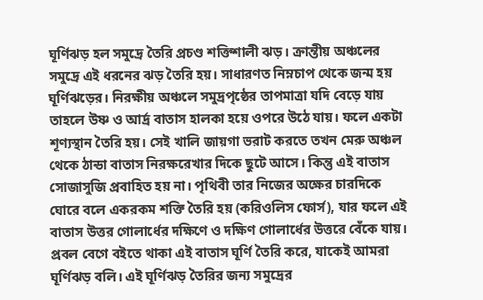ঘূর্ণিঝড় হল সমুদ্রে তৈরি প্রচণ্ড শক্তিশালী ঝড়। ক্রান্তীয় অঞ্চলের সমুদ্রে এই ধরনের ঝড় তৈরি হয়। সাধারণত নিম্নচাপ থেকে জন্ম হয় ঘূর্ণিঝড়ের। নিরক্ষীয় অঞ্চলে সমুদ্রপৃষ্ঠের তাপমাত্রা যদি বেড়ে যায় তাহলে উষ্ণ ও আর্দ্র বাতাস হালকা হয়ে ওপরে উঠে যায়। ফলে একটা শূণ্যস্থান তৈরি হয়। সেই খালি জায়গা ভরাট করতে তখন মেরু অঞ্চল থেকে ঠান্ডা বাতাস নিরক্ষরেখার দিকে ছুটে আসে। কিন্তু এই বাতাস সোজাসুজি প্রবাহিত হয় না। পৃথিবী তার নিজের অক্ষের চারদিকে ঘোরে বলে একরকম শক্তি তৈরি হয় (করিওলিস ফোর্স), যার ফলে এই বাতাস উত্তর গোলার্ধের দক্ষিণে ও দক্ষিণ গোলার্ধের উত্তরে বেঁকে যায়। প্রবল বেগে বইতে থাকা এই বাতাস ঘূর্ণি তৈরি করে, যাকেই আমরা ঘূর্ণিঝড় বলি। এই ঘূর্ণিঝড় তৈরির জন্য সমুদ্রের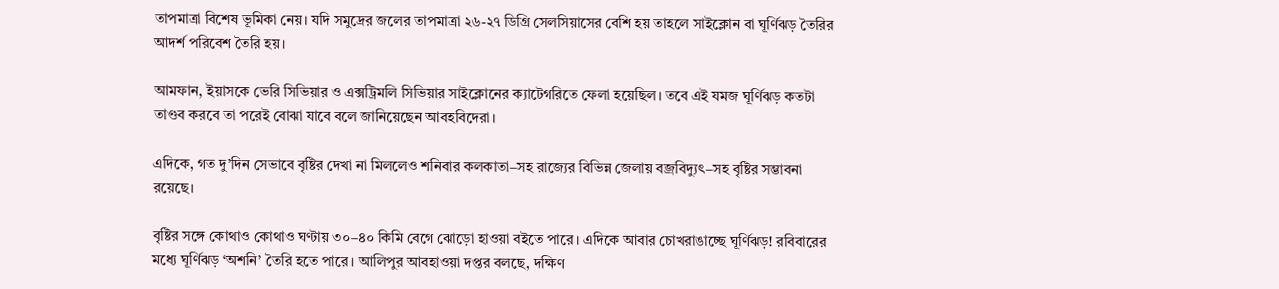তাপমাত্রা বিশেষ ভূমিকা নেয়। যদি সমুদ্রের জলের তাপমাত্রা ২৬-২৭ ডিগ্রি সেলসিয়াসের বেশি হয় তাহলে সাইক্লোন বা ঘূর্ণিঝড় তৈরির আদর্শ পরিবেশ তৈরি হয়।

আমফান, ইয়াসকে ভেরি সিভিয়ার ও এক্সট্রিমলি সিভিয়ার সাইক্লোনের ক্যাটেগরিতে ফেলা হয়েছিল। তবে এই যমজ ঘূর্ণিঝড় কতটা তাণ্ডব করবে তা পরেই বোঝা যাবে বলে জানিয়েছেন আবহবিদেরা।

এদিকে, গত দু’দিন সেভাবে বৃষ্টির দেখা না মিললেও শনিবার কলকাতা–সহ রাজ্যের বিভিন্ন জেলায় বজ্রবিদ্যুৎ–সহ বৃষ্টির সম্ভাবনা রয়েছে।

বৃষ্টির সঙ্গে কোথাও কোথাও ঘণ্টায় ৩০–৪০ কিমি বেগে ঝোড়ো হাওয়া বইতে পারে। এদিকে আবার চোখরাঙাচ্ছে ঘূর্ণিঝড়! রবিবারের মধ্যে ঘূর্ণিঝড় ‘অশনি’ তৈরি হতে পারে। আলিপুর আবহাওয়া দপ্তর বলছে, দক্ষিণ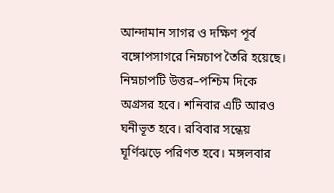আন্দামান সাগর ও দক্ষিণ পূর্ব বঙ্গোপসাগরে নিম্নচাপ তৈরি হয়েছে। নিম্নচাপটি উত্তর–পশ্চিম দিকে অগ্রসর হবে। শনিবার এটি আরও ঘনীভূত হবে। রবিবার সন্ধেয় ঘূর্ণিঝড়ে পরিণত হবে। মঙ্গলবার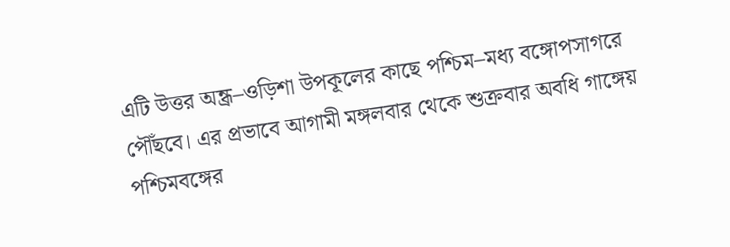এটি উত্তর অন্ধ্র–ওড়িশা উপকূলের কাছে পশ্চিম–মধ্য বঙ্গোপসাগরে পৌঁছবে। এর প্রভাবে আগামী মঙ্গলবার থেকে শুক্রবার অবধি গাঙ্গেয় পশ্চিমবঙ্গের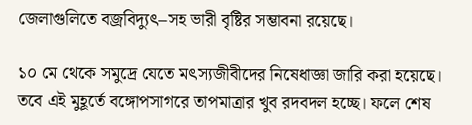জেলাগুলিতে বজ্রবিদ্যুৎ–সহ ভারী বৃষ্টির সম্ভাবনা রয়েছে।

১০ মে থেকে সমুদ্রে যেতে মৎস্যজীবীদের নিষেধাজ্ঞা জারি করা হয়েছে। তবে এই মুহূর্তে বঙ্গোপসাগরে তাপমাত্রার খুব রদবদল হচ্ছে। ফলে শেষ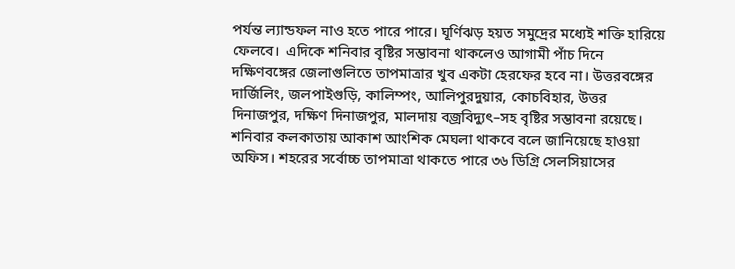পর্যন্ত ল্যান্ডফল নাও হতে পারে পারে। ঘূর্ণিঝড় হয়ত সমুদ্রের মধ্যেই শক্তি হারিয়ে ফেলবে।  এদিকে শনিবার বৃষ্টির সম্ভাবনা থাকলেও আগামী পাঁচ দিনে দক্ষিণবঙ্গের জেলাগুলিতে তাপমাত্রার খুব একটা হেরফের হবে না। উত্তরবঙ্গের দার্জিলিং, জলপাইগুড়ি, কালিম্পং, আলিপুরদুয়ার, কোচবিহার, উত্তর দিনাজপুর, দক্ষিণ দিনাজপুর, মালদায় বজ্রবিদ্যুৎ–সহ বৃষ্টির সম্ভাবনা রয়েছে। শনিবার কলকাতায় আকাশ আংশিক মেঘলা থাকবে বলে জানিয়েছে হাওয়া অফিস। শহরের সর্বোচ্চ তাপমাত্রা থাকতে পারে ৩৬ ডিগ্রি সেলসিয়াসের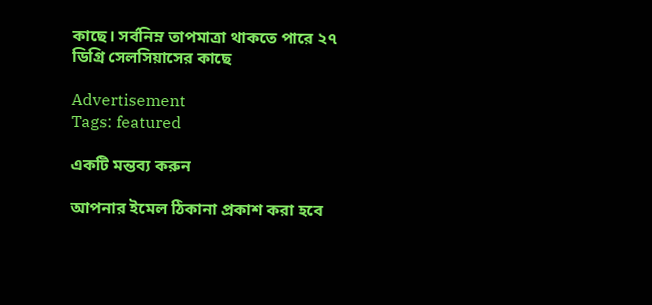কাছে। সর্বনিম্ন তাপমাত্রা থাকতে পারে ২৭ ডিগ্রি সেলসিয়াসের কাছে

Advertisement
Tags: featured

একটি মন্তব্য করুন

আপনার ইমেল ঠিকানা প্রকাশ করা হবে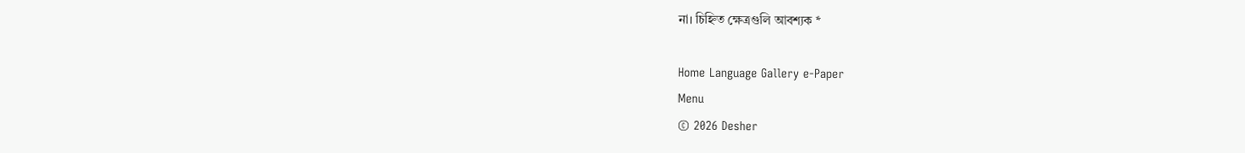না। চিহ্নিত ক্ষেত্রগুলি আবশ্যক *

Home Language Gallery e-Paper
Menu
© 2026 Desher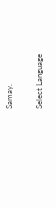Samay.

Select Language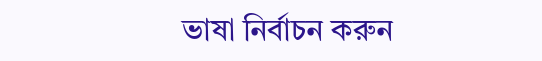ভাষা নির্বাচন করুন